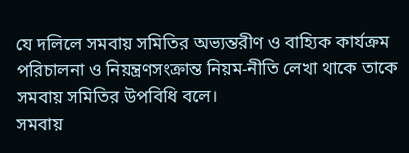যে দলিলে সমবায় সমিতির অভ্যন্তরীণ ও বাহ্যিক কার্যক্রম পরিচালনা ও নিয়ন্ত্রণসংক্রান্ত নিয়ম-নীতি লেখা থাকে তাকে সমবায় সমিতির উপবিধি বলে।
সমবায়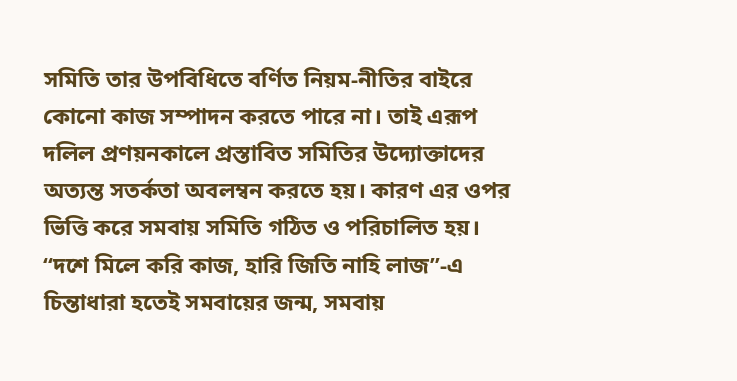সমিতি তার উপবিধিতে বর্ণিত নিয়ম-নীতির বাইরে কোনো কাজ সম্পাদন করতে পারে না। তাই এরূপ দলিল প্রণয়নকালে প্রস্তাবিত সমিতির উদ্যোক্তাদের অত্যন্ত সতর্কতা অবলম্বন করতে হয়। কারণ এর ওপর ভিত্তি করে সমবায় সমিতি গঠিত ও পরিচালিত হয়।
“দশে মিলে করি কাজ, হারি জিতি নাহি লাজ”-এ চিন্তাধারা হতেই সমবায়ের জন্ম, সমবায়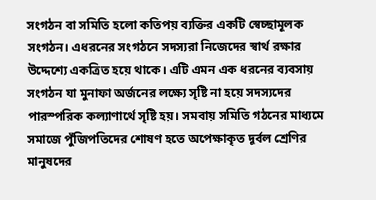সংগঠন বা সমিতি হলো কতিপয় ব্যক্তির একটি স্বেচ্ছামূলক সংগঠন। এধরনের সংগঠনে সদস্যরা নিজেদের স্বার্থ রক্ষার উদ্দেশ্যে একত্রিত হয়ে থাকে। এটি এমন এক ধরনের ব্যবসায় সংগঠন যা মুনাফা অর্জনের লক্ষ্যে সৃষ্টি না হয়ে সদস্যদের পারস্পরিক কল্যাণার্থে সৃষ্টি হয়। সমবায় সমিতি গঠনের মাধ্যমে সমাজে পুঁজিপতিদের শোষণ হতে অপেক্ষাকৃত দূর্বল শ্রেণির মানুষদের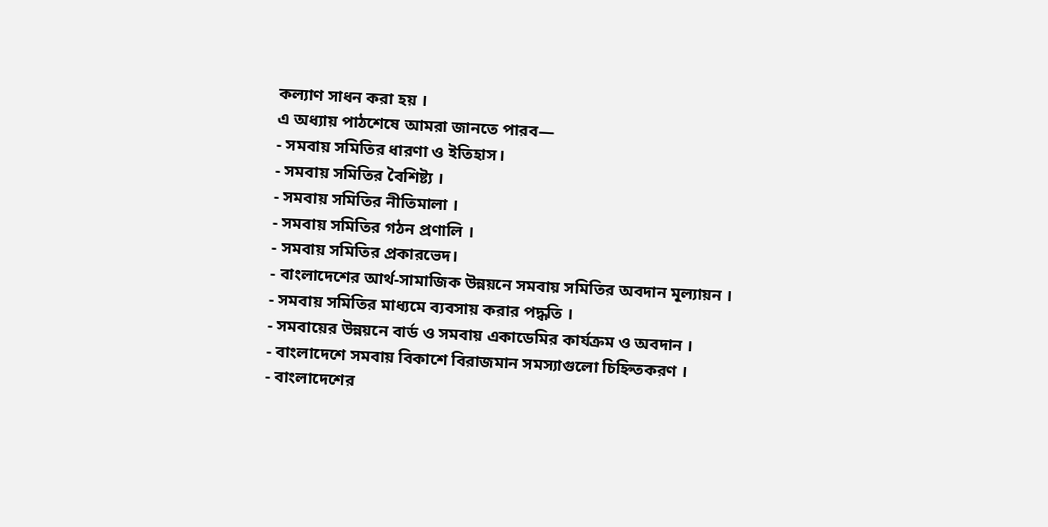কল্যাণ সাধন করা হয় ।
এ অধ্যায় পাঠশেষে আমরা জানতে পারব—
- সমবায় সমিতির ধারণা ও ইতিহাস।
- সমবায় সমিতির বৈশিষ্ট্য ।
- সমবায় সমিতির নীতিমালা ।
- সমবায় সমিতির গঠন প্রণালি ।
- সমবায় সমিতির প্রকারভেদ।
- বাংলাদেশের আর্থ-সামাজিক উন্নয়নে সমবায় সমিতির অবদান মূল্যায়ন ।
- সমবায় সমিতির মাধ্যমে ব্যবসায় করার পদ্ধতি ।
- সমবায়ের উন্নয়নে বার্ড ও সমবায় একাডেমির কার্যক্রম ও অবদান ।
- বাংলাদেশে সমবায় বিকাশে বিরাজমান সমস্যাগুলো চিহ্নিতকরণ ।
- বাংলাদেশের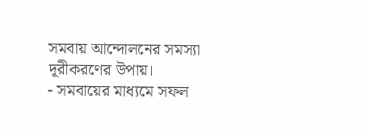সমবায় আন্দোলনের সমস্যা দূরীকরণের উপায়।
- সমবায়ের মাধ্যমে সফল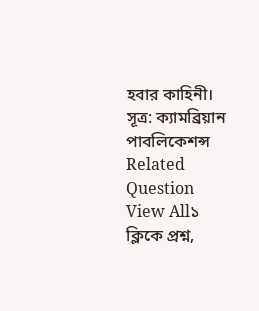হবার কাহিনী।
সূত্র: ক্যামব্রিয়ান পাবলিকেশন্স
Related Question
View All১ ক্লিকে প্রশ্ন,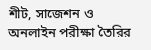শীট, সাজেশন ও
অনলাইন পরীক্ষা তৈরির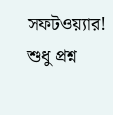সফটওয়্যার!
শুধু প্রশ্ন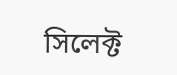সিলেক্ট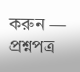করুন — প্রশ্নপত্র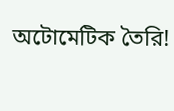অটোমেটিক তৈরি!